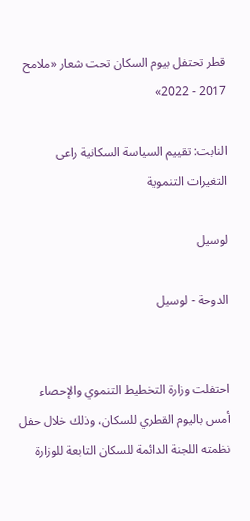قطر تحتفل بيوم السكان تحت شعار «ملامح 2017 - 2022»

النابت: تقييم السياسة السكانية راعى التغيرات التنموية

لوسيل

الدوحة - لوسيل


احتفلت وزارة التخطيط التنموي والإحصاء أمس باليوم القطري للسكان، وذلك خلال حفل نظمته اللجنة الدائمة للسكان التابعة للوزارة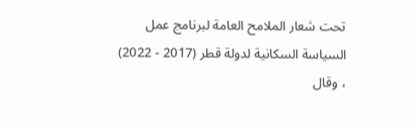تحت شعار الملامح العامة لبرنامج عمل السياسة السكانية لدولة قطر (2017 - 2022) ، وقال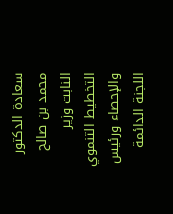سعادة الدكتور محمد بن صالح النابت وزير التخطيط التنموي والإحصاء ورئيس اللجنة الدائمة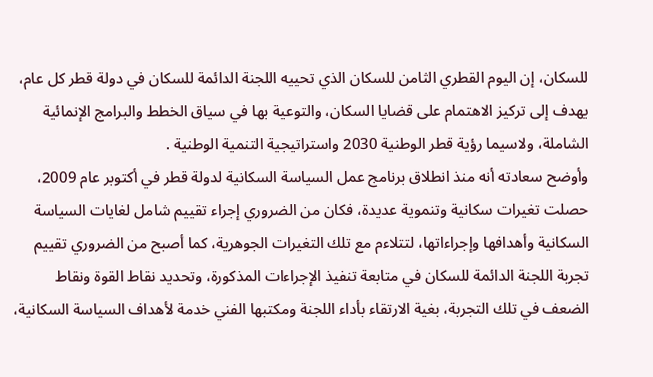للسكان، إن اليوم القطري الثامن للسكان الذي تحييه اللجنة الدائمة للسكان في دولة قطر كل عام، يهدف إلى تركيز الاهتمام على قضايا السكان، والتوعية بها في سياق الخطط والبرامج الإنمائية الشاملة، ولاسيما رؤية قطر الوطنية 2030 واستراتيجية التنمية الوطنية .
وأوضح سعادته أنه منذ انطلاق برنامج عمل السياسة السكانية لدولة قطر في أكتوبر عام 2009، حصلت تغيرات سكانية وتنموية عديدة، فكان من الضروري إجراء تقييم شامل لغايات السياسة السكانية وأهدافها وإجراءاتها، لتتلاءم مع تلك التغيرات الجوهرية، كما أصبح من الضروري تقييم تجربة اللجنة الدائمة للسكان في متابعة تنفيذ الإجراءات المذكورة، وتحديد نقاط القوة ونقاط الضعف في تلك التجربة، بغية الارتقاء بأداء اللجنة ومكتبها الفني خدمة لأهداف السياسة السكانية،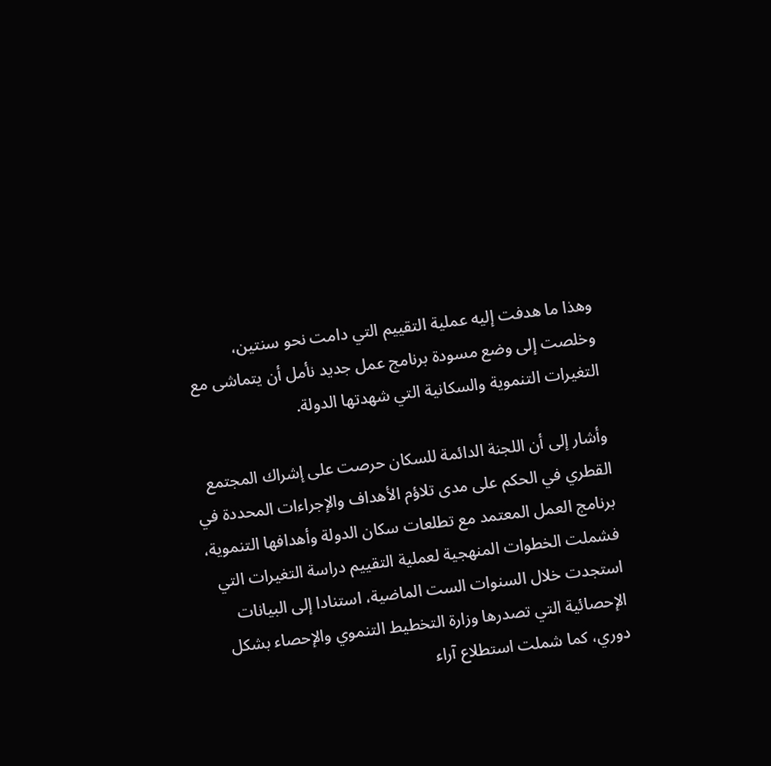وهذا ما هدفت إليه عملية التقييم التي دامت نحو سنتين، وخلصت إلى وضع مسودة برنامج عمل جديد نأمل أن يتماشى مع التغيرات التنموية والسكانية التي شهدتها الدولة.

وأشار إلى أن اللجنة الدائمة للسكان حرصت على إشراك المجتمع القطري في الحكم على مدى تلاؤم الأهداف والإجراءات المحددة في برنامج العمل المعتمد مع تطلعات سكان الدولة وأهدافها التنموية، فشملت الخطوات المنهجية لعملية التقييم دراسة التغيرات التي استجدت خلال السنوات الست الماضية، استنادا إلى البيانات الإحصائية التي تصدرها وزارة التخطيط التنموي والإحصاء بشكل دوري، كما شملت استطلاع آراء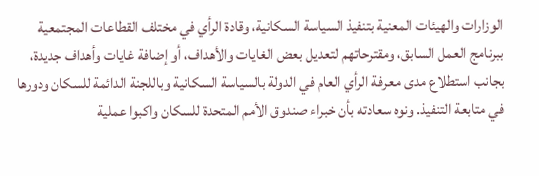الوزارات والهيئات المعنية بتنفيذ السياسة السكانية، وقادة الرأي في مختلف القطاعات المجتمعية ببرنامج العمل السابق، ومقترحاتهم لتعديل بعض الغايات والأهداف، أو إضافة غايات وأهداف جديدة، بجانب استطلاع مدى معرفة الرأي العام في الدولة بالسياسة السكانية وباللجنة الدائمة للسكان ودورها في متابعة التنفيذ. ونوه سعادته بأن خبراء صندوق الأمم المتحدة للسكان واكبوا عملية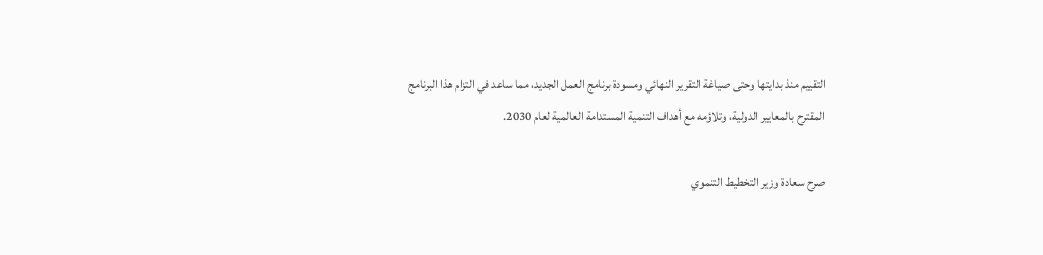التقييم منذ بدايتها وحتى صياغة التقرير النهائي ومسودة برنامج العمل الجديد، مما ساعد في التزام هذا البرنامج المقترح بالمعايير الدولية، وتلاؤمه مع أهداف التنمية المستدامة العالمية لعام 2030.

صرح سعادة وزير التخطيط التنموي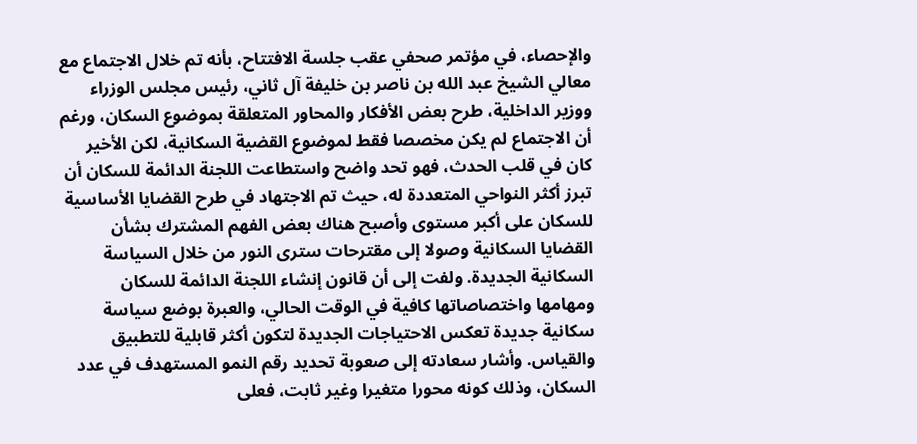والإحصاء، في مؤتمر صحفي عقب جلسة الافتتاح، بأنه تم خلال الاجتماع مع معالي الشيخ عبد الله بن ناصر بن خليفة آل ثاني، رئيس مجلس الوزراء ووزير الداخلية، طرح بعض الأفكار والمحاور المتعلقة بموضوع السكان، ورغم أن الاجتماع لم يكن مخصصا فقط لموضوع القضية السكانية، لكن الأخير كان في قلب الحدث، فهو تحد واضح واستطاعت اللجنة الدائمة للسكان أن تبرز أكثر النواحي المتعددة له، حيث تم الاجتهاد في طرح القضايا الأساسية للسكان على أكبر مستوى وأصبح هناك بعض الفهم المشترك بشأن القضايا السكانية وصولا إلى مقترحات سترى النور من خلال السياسة السكانية الجديدة. ولفت إلى أن قانون إنشاء اللجنة الدائمة للسكان ومهامها واختصاصاتها كافية في الوقت الحالي، والعبرة بوضع سياسة سكانية جديدة تعكس الاحتياجات الجديدة لتكون أكثر قابلية للتطبيق والقياس. وأشار سعادته إلى صعوبة تحديد رقم النمو المستهدف في عدد السكان، وذلك كونه محورا متغيرا وغير ثابت، فعلى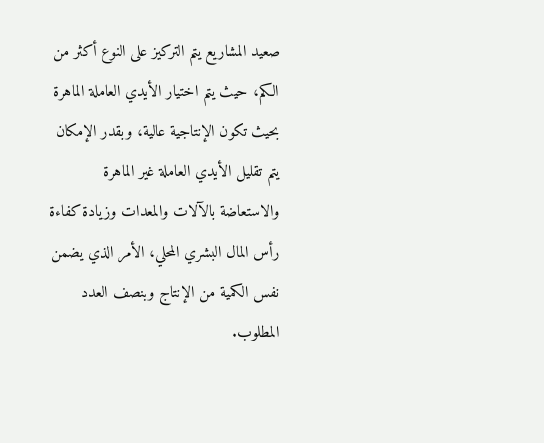صعيد المشاريع يتم التركيز على النوع أكثر من الكم، حيث يتم اختيار الأيدي العاملة الماهرة بحيث تكون الإنتاجية عالية، وبقدر الإمكان يتم تقليل الأيدي العاملة غير الماهرة والاستعاضة بالآلات والمعدات وزيادة كفاءة رأس المال البشري المحلي، الأمر الذي يضمن نفس الكمية من الإنتاج وبنصف العدد المطلوب.